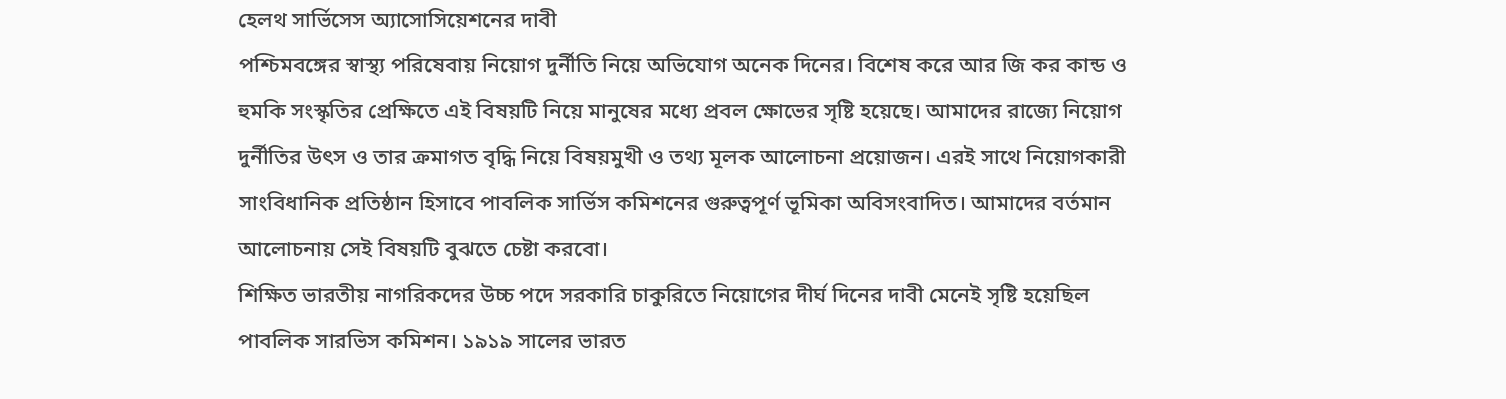হেলথ সার্ভিসেস অ্যাসোসিয়েশনের দাবী
পশ্চিমবঙ্গের স্বাস্থ্য পরিষেবায় নিয়োগ দুর্নীতি নিয়ে অভিযোগ অনেক দিনের। বিশেষ করে আর জি কর কান্ড ও হুমকি সংস্কৃতির প্রেক্ষিতে এই বিষয়টি নিয়ে মানুষের মধ্যে প্রবল ক্ষোভের সৃষ্টি হয়েছে। আমাদের রাজ্যে নিয়োগ দুর্নীতির উৎস ও তার ক্রমাগত বৃদ্ধি নিয়ে বিষয়মুখী ও তথ্য মূলক আলোচনা প্রয়োজন। এরই সাথে নিয়োগকারী সাংবিধানিক প্রতিষ্ঠান হিসাবে পাবলিক সার্ভিস কমিশনের গুরুত্বপূর্ণ ভূমিকা অবিসংবাদিত। আমাদের বর্তমান আলোচনায় সেই বিষয়টি বুঝতে চেষ্টা করবো।
শিক্ষিত ভারতীয় নাগরিকদের উচ্চ পদে সরকারি চাকুরিতে নিয়োগের দীর্ঘ দিনের দাবী মেনেই সৃষ্টি হয়েছিল পাবলিক সারভিস কমিশন। ১৯১৯ সালের ভারত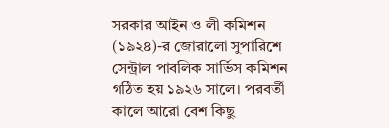সরকার আইন ও লী কমিশন (১৯২৪)-র জোরালো সুপারিশে সেন্ট্রাল পাবলিক সার্ভিস কমিশন গঠিত হয় ১৯২৬ সালে। পরবর্তী কালে আরো বেশ কিছু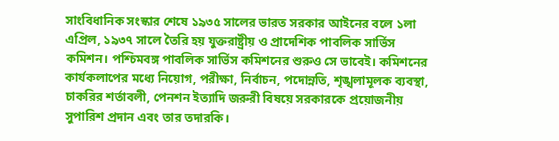সাংবিধানিক সংস্কার শেষে ১৯৩৫ সালের ভারত সরকার আইনের বলে ১লা এপ্রিল, ১৯৩৭ সালে তৈরি হয় যুক্তরাষ্ট্রীয় ও প্রাদেশিক পাবলিক সার্ভিস কমিশন। পশ্চিমবঙ্গ পাবলিক সার্ভিস কমিশনের শুরুও সে ভাবেই। কমিশনের কার্যকলাপের মধ্যে নিয়োগ, পরীক্ষা, নির্বাচন, পদোন্নতি, শৃঙ্খলামূলক ব্যবস্থা, চাকরির শর্তাবলী, পেনশন ইত্যাদি জরুরী বিষয়ে সরকারকে প্রয়োজনীয় সুপারিশ প্রদান এবং তার তদারকি।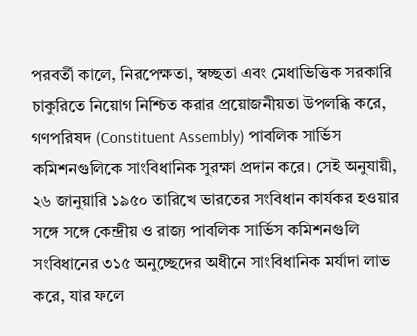পরবর্তী কালে, নিরপেক্ষতা, স্বচ্ছতা এবং মেধাভিত্তিক সরকারি চাকুরিতে নিয়োগ নিশ্চিত করার প্রয়োজনীয়তা উপলব্ধি করে, গণপরিষদ (Constituent Assembly) পাবলিক সার্ভিস কমিশনগুলিকে সাংবিধানিক সুরক্ষা প্রদান করে। সেই অনুযায়ী, ২৬ জানুয়ারি ১৯৫০ তারিখে ভারতের সংবিধান কার্যকর হওয়ার সঙ্গে সঙ্গে কেন্দ্রীয় ও রাজ্য পাবলিক সার্ভিস কমিশনগুলি সংবিধানের ৩১৫ অনুচ্ছেদের অধীনে সাংবিধানিক মর্যাদা লাভ করে, যার ফলে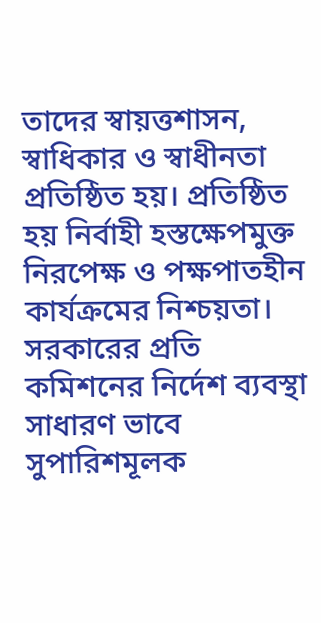তাদের স্বায়ত্তশাসন, স্বাধিকার ও স্বাধীনতা প্রতিষ্ঠিত হয়। প্রতিষ্ঠিত হয় নির্বাহী হস্তক্ষেপমুক্ত নিরপেক্ষ ও পক্ষপাতহীন কার্যক্রমের নিশ্চয়তা।
সরকারের প্রতি কমিশনের নির্দেশ ব্যবস্থা সাধারণ ভাবে সুপারিশমূলক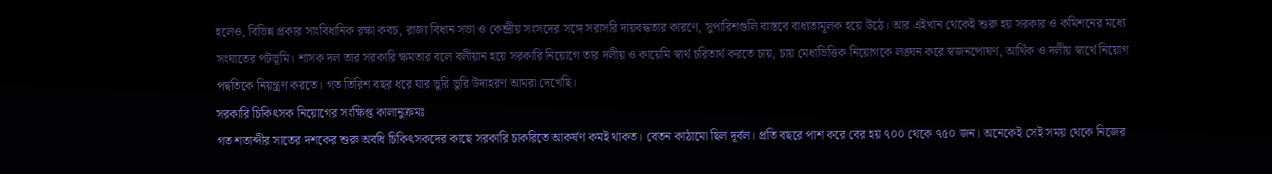হলেও, বিভিন্ন প্রকার সাংবিধানিক রক্ষা কবচ, রাজ্য বিধান সভা ও কেন্দ্রীয় সংসদের সঙ্গে সরাসরি দায়বদ্ধতার কারণে, সুপারিশগুলি বাস্তবে বাধ্যতামূলক হয়ে উঠে। আর এইখান থেকেই শুরু হয় সরকার ও কমিশনের মধ্যে সংঘাতের পটভূমি। শাসক দল তার সরকারি ক্ষমতার বলে বলীয়ান হয়ে সরকারি নিয়োগে তার দলীয় ও কায়েমি স্বার্থ চরিতার্থ করতে চায়, চায় মেধাভিত্তিক নিয়োগকে লঙ্ঘন করে স্বজনপোষণ, আর্থিক ও দলীয় স্বার্থে নিয়োগ পদ্বতিকে নিয়ন্ত্রণ করতে। গত তিরিশ বছর ধরে যার ভুরি ভুরি উদাহরণ আমরা দেখেছি।
সরকারি চিকিৎসক নিয়োগের সংক্ষিপ্ত কালানুক্রমঃ
গত শতাব্দীর সাতের দশকের শুরু অবধি চিকিৎসকদের কাছে সরকারি চাকরিতে আকর্ষণ কমই থাকত। বেতন কাঠামো ছিল দূর্বল। প্রতি বছরে পাশ করে বের হয় ৭০০ থেকে ৭৫০ জন। অনেকেই সেই সময় থেকে নিজের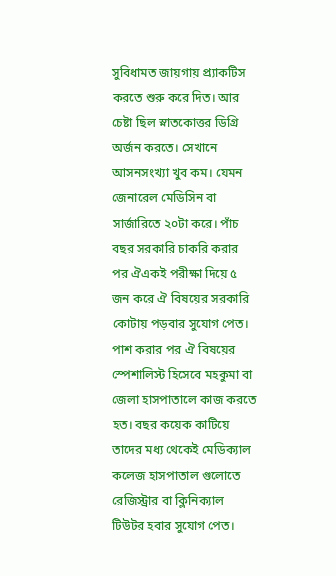সুবিধামত জায়গায় প্র্যাকটিস করতে শুরু করে দিত। আর চেষ্টা ছিল স্নাতকোত্তর ডিগ্রি অর্জন করতে। সেখানে আসনসংখ্যা খুব কম। যেমন জেনারেল মেডিসিন বা সার্জারিতে ২০টা করে। পাঁচ বছর সরকারি চাকরি করার পর ঐএকই পরীক্ষা দিয়ে ৫ জন করে ঐ বিষয়ের সরকারি কোটায় পড়বার সুযোগ পেত। পাশ করার পর ঐ বিষয়ের স্পেশালিস্ট হিসেবে মহকুমা বা জেলা হাসপাতালে কাজ করতে হত। বছর কয়েক কাটিয়ে তাদের মধ্য থেকেই মেডিক্যাল কলেজ হাসপাতাল গুলোতে রেজিস্ট্রার বা ক্লিনিক্যাল টিউটর হবার সুযোগ পেত।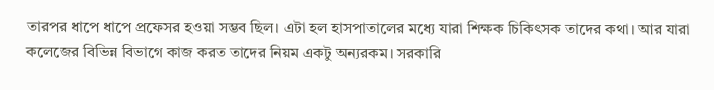তারপর ধাপে ধাপে প্রফেসর হওয়া সম্ভব ছিল। এটা হল হাসপাতালের মধ্যে যারা শিক্ষক চিকিৎসক তাদের কথা। আর যারা কলেজের বিভিন্ন বিভাগে কাজ করত তাদের নিয়ম একটু অন্যরকম। সরকারি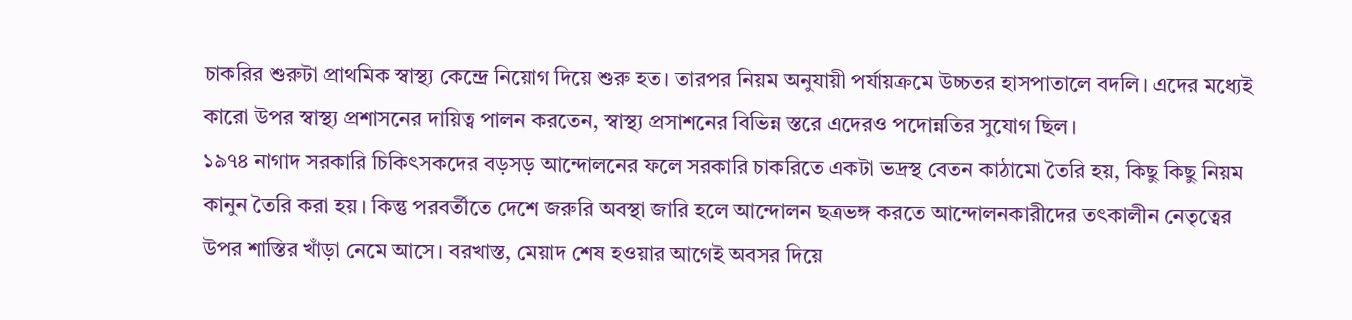চাকরির শুরুটা প্রাথমিক স্বাস্থ্য কেন্দ্রে নিয়োগ দিয়ে শুরু হত। তারপর নিয়ম অনুযায়ী পর্যায়ক্রমে উচ্চতর হাসপাতালে বদলি। এদের মধ্যেই কারো উপর স্বাস্থ্য প্রশাসনের দায়িত্ব পালন করতেন, স্বাস্থ্য প্রসাশনের বিভিন্ন স্তরে এদেরও পদোন্নতির সুযোগ ছিল।
১৯৭৪ নাগাদ সরকারি চিকিৎসকদের বড়সড় আন্দোলনের ফলে সরকারি চাকরিতে একটা ভদ্রস্থ বেতন কাঠামো তৈরি হয়, কিছু কিছু নিয়ম কানুন তৈরি করা হয়। কিন্তু পরবর্তীতে দেশে জরুরি অবস্থা জারি হলে আন্দোলন ছত্রভঙ্গ করতে আন্দোলনকারীদের তৎকালীন নেতৃত্বের উপর শাস্তির খাঁড়া নেমে আসে। বরখাস্ত, মেয়াদ শেষ হওয়ার আগেই অবসর দিয়ে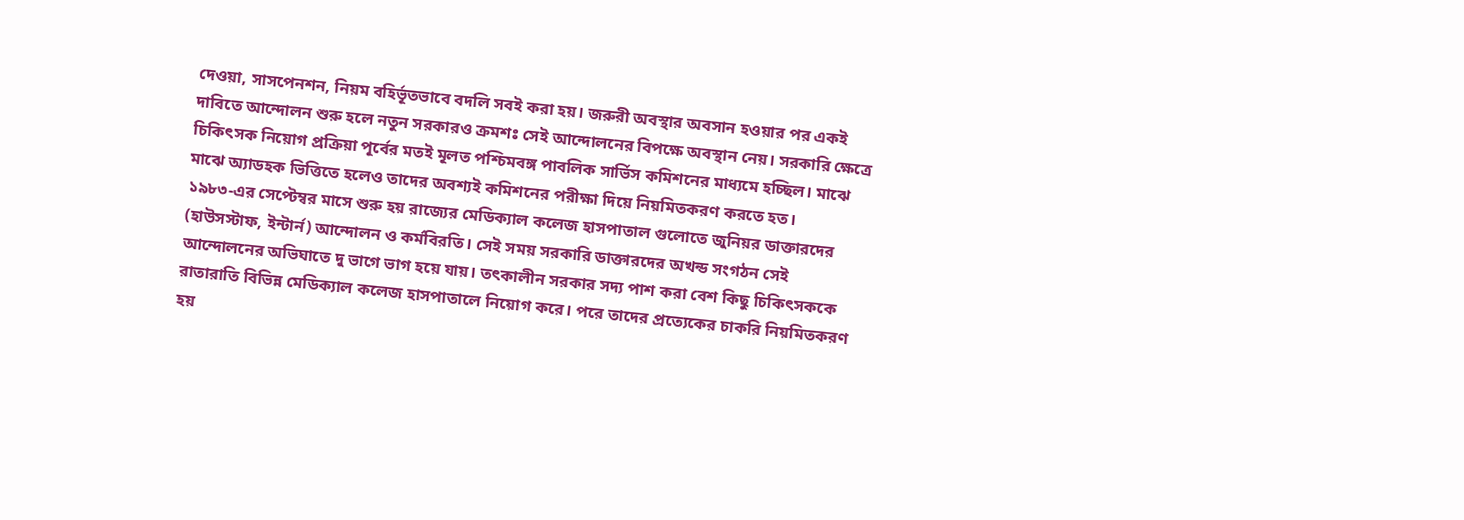দেওয়া, সাসপেনশন, নিয়ম বহির্ভূতভাবে বদলি সবই করা হয়। জরুরী অবস্থার অবসান হওয়ার পর একই দাবিতে আন্দোলন শুরু হলে নতুন সরকারও ক্রমশঃ সেই আন্দোলনের বিপক্ষে অবস্থান নেয়। সরকারি ক্ষেত্রে চিকিৎসক নিয়োগ প্রক্রিয়া পূর্বের মতই মূলত পশ্চিমবঙ্গ পাবলিক সার্ভিস কমিশনের মাধ্যমে হচ্ছিল। মাঝে মাঝে অ্যাডহক ভিত্তিতে হলেও তাদের অবশ্যই কমিশনের পরীক্ষা দিয়ে নিয়মিতকরণ করতে হত।
১৯৮৩-এর সেপ্টেম্বর মাসে শুরু হয় রাজ্যের মেডিক্যাল কলেজ হাসপাতাল গুলোতে জুনিয়র ডাক্তারদের (হাউসস্টাফ, ইন্টার্ন) আন্দোলন ও কর্মবিরতি। সেই সময় সরকারি ডাক্তারদের অখন্ড সংগঠন সেই আন্দোলনের অভিঘাতে দু ভাগে ভাগ হয়ে যায়। তৎকালীন সরকার সদ্য পাশ করা বেশ কিছু চিকিৎসককে রাতারাতি বিভিন্ন মেডিক্যাল কলেজ হাসপাতালে নিয়োগ করে। পরে তাদের প্রত্যেকের চাকরি নিয়মিতকরণ হয়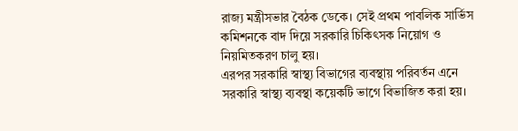রাজ্য মন্ত্রীসভার বৈঠক ডেকে। সেই প্রথম পাবলিক সার্ভিস কমিশনকে বাদ দিয়ে সরকারি চিকিৎসক নিয়োগ ও নিয়মিতকরণ চালু হয়।
এরপর সরকারি স্বাস্থ্য বিভাগের ব্যবস্থায় পরিবর্তন এনে সরকারি স্বাস্থ্য ব্যবস্থা কয়েকটি ভাগে বিভাজিত করা হয়।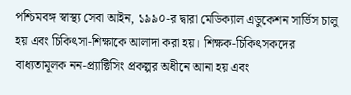পশ্চিমবঙ্গ স্বাস্থ্য সেবা আইন, ১৯৯০-র দ্বারা মেডিক্যাল এডুকেশন সার্ভিস চালু হয় এবং চিকিৎসা-শিক্ষাকে আলাদা করা হয়। শিক্ষক-চিকিৎসকদের বাধ্যতামূলক নন-প্র্যাক্টিসিং প্রকল্পর অধীনে আনা হয় এবং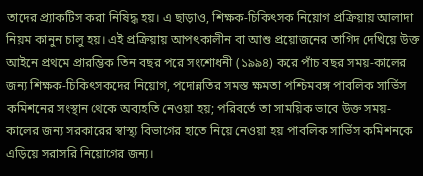তাদের প্র্যাকটিস করা নিষিদ্ধ হয়। এ ছাড়াও, শিক্ষক-চিকিৎসক নিয়োগ প্রক্রিয়ায় আলাদা নিয়ম কানুন চালু হয়। এই প্রক্রিয়ায় আপৎকালীন বা আশু প্রয়োজনের তাগিদ দেখিয়ে উক্ত আইনে প্রথমে প্রারম্ভিক তিন বছর পরে সংশোধনী (১৯৯৪) করে পাঁচ বছর সময়-কালের জন্য শিক্ষক-চিকিৎসকদের নিয়োগ, পদোন্নতির সমস্ত ক্ষমতা পশ্চিমবঙ্গ পাবলিক সার্ভিস কমিশনের সংস্থান থেকে অব্যহতি নেওয়া হয়; পরিবর্তে তা সাময়িক ভাবে উক্ত সময়-কালের জন্য সরকারের স্বাস্থ্য বিভাগের হাতে নিয়ে নেওয়া হয় পাবলিক সার্ভিস কমিশনকে এড়িয়ে সরাসরি নিয়োগের জন্য।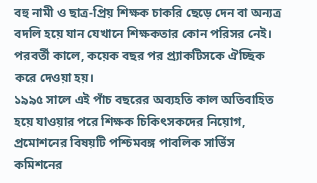বহু নামী ও ছাত্র-প্রিয় শিক্ষক চাকরি ছেড়ে দেন বা অন্যত্র বদলি হয়ে যান যেখানে শিক্ষকতার কোন পরিসর নেই। পরবর্তী কালে, কয়েক বছর পর প্র্যাকটিসকে ঐচ্ছিক করে দেওয়া হয়।
১৯৯৫ সালে এই পাঁচ বছরের অব্যহতি কাল অতিবাহিত হয়ে যাওয়ার পরে শিক্ষক চিকিৎসকদের নিয়োগ, প্রমোশনের বিষয়টি পশ্চিমবঙ্গ পাবলিক সার্ভিস কমিশনের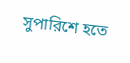সুপারিশে হতে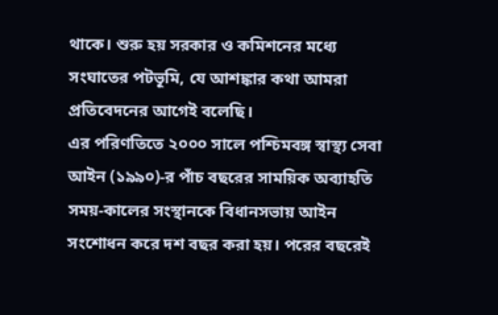থাকে। শুরু হয় সরকার ও কমিশনের মধ্যে সংঘাতের পটভূমি, যে আশঙ্কার কথা আমরা প্রতিবেদনের আগেই বলেছি।
এর পরিণতিতে ২০০০ সালে পশ্চিমবঙ্গ স্বাস্থ্য সেবা আইন (১৯৯০)-র পাঁচ বছরের সাময়িক অব্যাহতি সময়-কালের সংস্থানকে বিধানসভায় আইন সংশোধন করে দশ বছর করা হয়। পরের বছরেই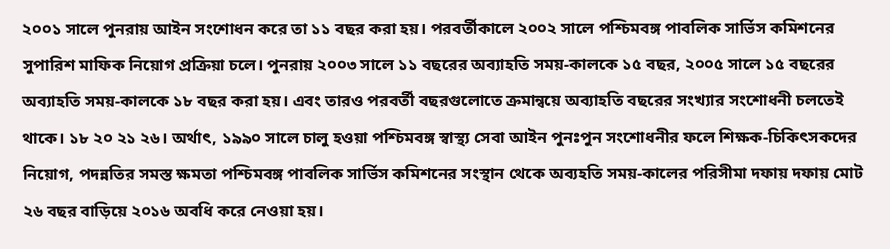২০০১ সালে পুনরায় আইন সংশোধন করে তা ১১ বছর করা হয়। পরবর্তীকালে ২০০২ সালে পশ্চিমবঙ্গ পাবলিক সার্ভিস কমিশনের সুপারিশ মাফিক নিয়োগ প্রক্রিয়া চলে। পুনরায় ২০০৩ সালে ১১ বছরের অব্যাহতি সময়-কালকে ১৫ বছর, ২০০৫ সালে ১৫ বছরের অব্যাহতি সময়-কালকে ১৮ বছর করা হয়। এবং তারও পরবর্তী বছরগুলোতে ক্রমান্বয়ে অব্যাহতি বছরের সংখ্যার সংশোধনী চলতেই থাকে। ১৮ ২০ ২১ ২৬। অর্থাৎ, ১৯৯০ সালে চালু হওয়া পশ্চিমবঙ্গ স্বাস্থ্য সেবা আইন পুনঃপুন সংশোধনীর ফলে শিক্ষক-চিকিৎসকদের নিয়োগ, পদন্নতির সমস্ত ক্ষমতা পশ্চিমবঙ্গ পাবলিক সার্ভিস কমিশনের সংস্থান থেকে অব্যহতি সময়-কালের পরিসীমা দফায় দফায় মোট ২৬ বছর বাড়িয়ে ২০১৬ অবধি করে নেওয়া হয়।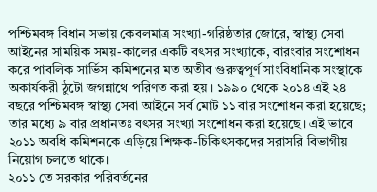পশ্চিমবঙ্গ বিধান সভায় কেবলমাত্র সংখ্যা-গরিষ্ঠতার জোরে, স্বাস্থ্য সেবা আইনের সাময়িক সময়-কালের একটি বৎসর সংখ্যাকে, বারংবার সংশোধন করে পাবলিক সার্ভিস কমিশনের মত অতীব গুরুত্বপূর্ণ সাংবিধানিক সংস্থাকে অকার্যকরী ঠুটো জগন্নাথে পরিণত করা হয়। ১৯৯০ থেকে ২০১৪ এই ২৪ বছরে পশ্চিমবঙ্গ স্বাস্থ্য সেবা আইনে সর্ব মোট ১১ বার সংশোধন করা হয়েছে; তার মধ্যে ৯ বার প্রধানতঃ বৎসর সংখ্যা সংশোধন করা হয়েছে। এই ভাবে ২০১১ অবধি কমিশনকে এড়িয়ে শিক্ষক-চিকিৎসকদের সরাসরি বিভাগীয় নিয়োগ চলতে থাকে।
২০১১ তে সরকার পরিবর্তনের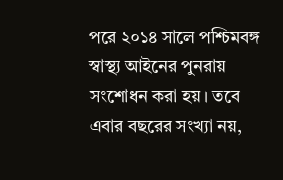পরে ২০১৪ সালে পশ্চিমবঙ্গ স্বাস্থ্য আইনের পুনরায় সংশোধন করা হয়। তবে এবার বছরের সংখ্যা নয়,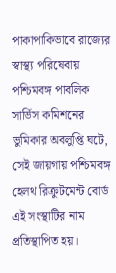পাকাপাকিভাবে রাজ্যের স্বাস্থ্য পরিষেবায় পশ্চিমবঙ্গ পাবলিক সার্ভিস কমিশনের ভুমিকার অবলুপ্তি ঘটে, সেই জায়গায় পশ্চিমবঙ্গ হেলথ রিক্রুটমেন্ট বোর্ড এই সংস্থাটির নাম প্রতিস্থাপিত হয়।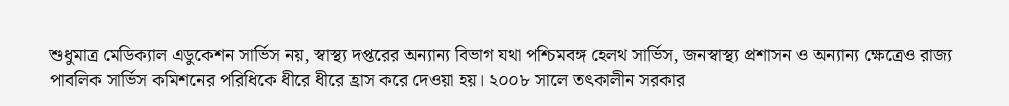শুধুমাত্র মেডিক্যাল এডুকেশন সার্ভিস নয়, স্বাস্থ্য দপ্তরের অন্যান্য বিভাগ যথা পশ্চিমবঙ্গ হেলথ সার্ভিস, জনস্বাস্থ্য প্রশাসন ও অন্যান্য ক্ষেত্রেও রাজ্য পাবলিক সার্ভিস কমিশনের পরিধিকে ধীরে ধীরে হ্রাস করে দেওয়া হয়। ২০০৮ সালে তৎকালীন সরকার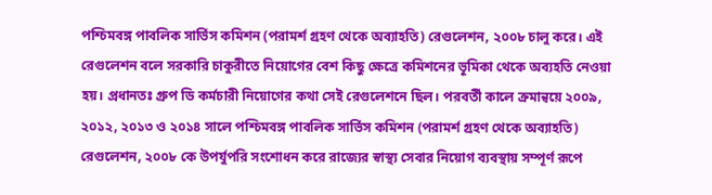পশ্চিমবঙ্গ পাবলিক সার্ভিস কমিশন (পরামর্শ গ্রহণ থেকে অব্যাহতি) রেগুলেশন, ২০০৮ চালু করে। এই রেগুলেশন বলে সরকারি চাকুরীতে নিয়োগের বেশ কিছু ক্ষেত্রে কমিশনের ভূমিকা থেকে অব্যহতি নেওয়া হয়। প্রধানতঃ গ্রুপ ডি কর্মচারী নিয়োগের কথা সেই রেগুলেশনে ছিল। পরবর্তী কালে ক্রমান্বয়ে ২০০৯, ২০১২, ২০১৩ ও ২০১৪ সালে পশ্চিমবঙ্গ পাবলিক সার্ভিস কমিশন (পরামর্শ গ্রহণ থেকে অব্যাহতি) রেগুলেশন, ২০০৮ কে উপর্যুপরি সংশোধন করে রাজ্যের স্বাস্থ্য সেবার নিয়োগ ব্যবস্থায় সম্পূর্ণ রূপে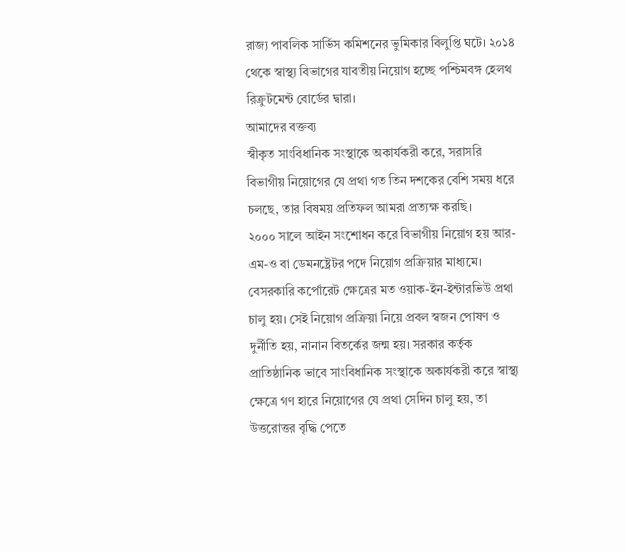রাজ্য পাবলিক সার্ভিস কমিশনের ভুমিকার বিলুপ্তি ঘটে। ২০১৪ থেকে স্বাস্থ্য বিভাগের যাবতীয় নিয়োগ হচ্ছে পশ্চিমবঙ্গ হেলথ রিক্রুটমেন্ট বোর্ডের দ্বারা।
আমাদের বক্তব্য
স্বীকৃত সাংবিধানিক সংস্থাকে অকার্যকরী করে, সরাসরি বিভাগীয় নিয়োগের যে প্রথা গত তিন দশকের বেশি সময় ধরে চলছে, তার বিষময় প্রতিফল আমরা প্রত্যক্ষ করছি।
২০০০ সালে আইন সংশোধন করে বিভাগীয় নিয়োগ হয় আর-এম-ও বা ডেমনষ্ট্রেটর পদে নিয়োগ প্রক্রিয়ার মাধ্যমে। বেসরকারি কর্পোরেট ক্ষেত্রের মত ওয়াক-ইন-ইন্টারভিউ প্রথা চালু হয়। সেই নিয়োগ প্রক্রিয়া নিয়ে প্রবল স্বজন পোষণ ও দুর্নীতি হয়, নানান বিতর্কের জন্ম হয়। সরকার কর্তৃক প্রাতিষ্ঠানিক ভাবে সাংবিধানিক সংস্থাকে অকার্যকরী করে স্বাস্থ্য ক্ষেত্রে গণ হারে নিয়োগের যে প্রথা সেদিন চালু হয়, তা উত্তরোত্তর বৃদ্ধি পেতে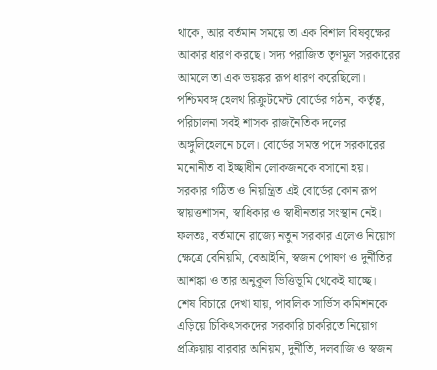থাকে, আর বর্তমান সময়ে তা এক বিশাল বিষবৃক্ষের আকার ধারণ করছে। সদ্য পরাজিত তৃণমূল সরকারের আমলে তা এক ভয়ঙ্কর রূপ ধারণ করেছিলো। পশ্চিমবঙ্গ হেলথ রিক্রুটমেন্ট বোর্ডের গঠন, কর্তৃত্ব, পরিচালনা সবই শাসক রাজনৈতিক দলের অঙ্গুলিহেলনে চলে। বোর্ডের সমস্ত পদে সরকারের মনোনীত বা ইচ্ছাধীন লোকজনকে বসানো হয়। সরকার গঠিত ও নিয়ন্ত্রিত এই বোর্ডের কোন রূপ স্বায়ত্তশাসন, স্বাধিকার ও স্বাধীনতার সংস্থান নেই। ফলতঃ, বর্তমানে রাজ্যে নতুন সরকার এলেও নিয়োগ ক্ষেত্রে বেনিয়মি, বেআইনি, স্বজন পোষণ ও দুর্নীতির আশঙ্কা ও তার অনুকূল ভিত্তিভূমি থেকেই যাচ্ছে।
শেষ বিচারে দেখা যায়, পাবলিক সার্ভিস কমিশনকে এড়িয়ে চিকিৎসকদের সরকারি চাকরিতে নিয়োগ প্রক্রিয়ায় বারবার অনিয়ম, দুর্নীতি, দলবাজি ও স্বজন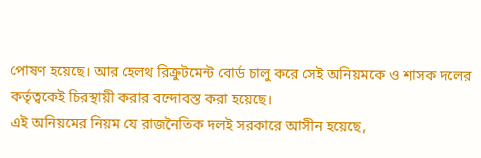পোষণ হয়েছে। আর হেলথ রিক্রুটমেন্ট বোর্ড চালু করে সেই অনিয়মকে ও শাসক দলের কর্তৃত্বকেই চিরস্থায়ী করার বন্দোবস্ত করা হয়েছে।
এই অনিয়মের নিয়ম যে রাজনৈতিক দলই সরকারে আসীন হয়েছে,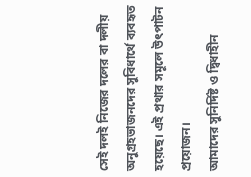সেই দলই নিজের দলের বা দলীয় অনুগ্ৰহভাজনদের সুবিধার্থে ব্যবহৃত হয়েছে। এই প্রথার সমূলে উৎপাটন প্রয়োজন।
আমাদের সুনির্দিষ্ট ও দ্বিধাহীন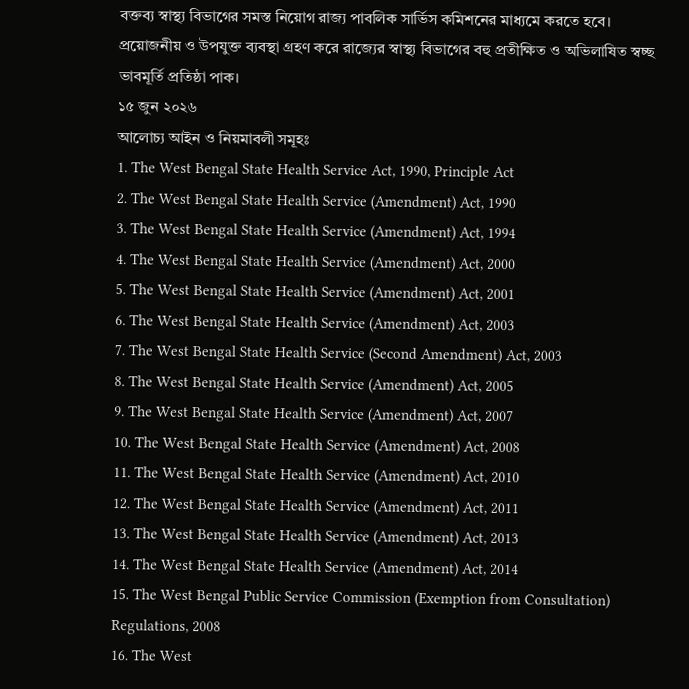বক্তব্য স্বাস্থ্য বিভাগের সমস্ত নিয়োগ রাজ্য পাবলিক সার্ভিস কমিশনের মাধ্যমে করতে হবে। প্রয়োজনীয় ও উপযুক্ত ব্যবস্থা গ্রহণ করে রাজ্যের স্বাস্থ্য বিভাগের বহু প্রতীক্ষিত ও অভিলাষিত স্বচ্ছ ভাবমূর্তি প্রতিষ্ঠা পাক।
১৫ জুন ২০২৬
আলোচ্য আইন ও নিয়মাবলী সমূহঃ
1. The West Bengal State Health Service Act, 1990, Principle Act
2. The West Bengal State Health Service (Amendment) Act, 1990
3. The West Bengal State Health Service (Amendment) Act, 1994
4. The West Bengal State Health Service (Amendment) Act, 2000
5. The West Bengal State Health Service (Amendment) Act, 2001
6. The West Bengal State Health Service (Amendment) Act, 2003
7. The West Bengal State Health Service (Second Amendment) Act, 2003
8. The West Bengal State Health Service (Amendment) Act, 2005
9. The West Bengal State Health Service (Amendment) Act, 2007
10. The West Bengal State Health Service (Amendment) Act, 2008
11. The West Bengal State Health Service (Amendment) Act, 2010
12. The West Bengal State Health Service (Amendment) Act, 2011
13. The West Bengal State Health Service (Amendment) Act, 2013
14. The West Bengal State Health Service (Amendment) Act, 2014
15. The West Bengal Public Service Commission (Exemption from Consultation) Regulations, 2008
16. The West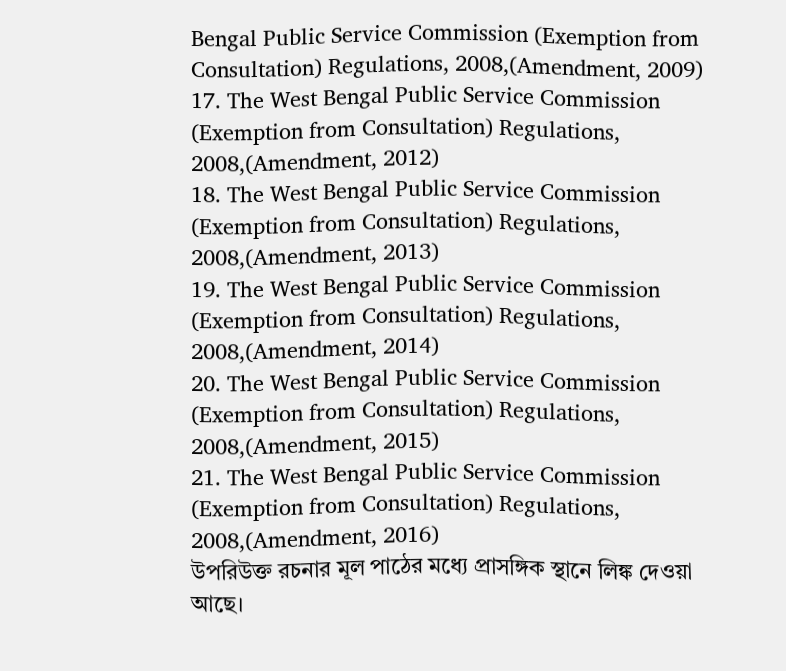Bengal Public Service Commission (Exemption from Consultation) Regulations, 2008,(Amendment, 2009)
17. The West Bengal Public Service Commission (Exemption from Consultation) Regulations, 2008,(Amendment, 2012)
18. The West Bengal Public Service Commission (Exemption from Consultation) Regulations, 2008,(Amendment, 2013)
19. The West Bengal Public Service Commission (Exemption from Consultation) Regulations, 2008,(Amendment, 2014)
20. The West Bengal Public Service Commission (Exemption from Consultation) Regulations, 2008,(Amendment, 2015)
21. The West Bengal Public Service Commission (Exemption from Consultation) Regulations, 2008,(Amendment, 2016)
উপরিউক্ত রচনার মূল পাঠের মধ্যে প্রাসঙ্গিক স্থানে লিঙ্ক দেওয়া আছে।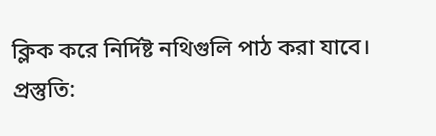ক্লিক করে নির্দিষ্ট নথিগুলি পাঠ করা যাবে।
প্রস্তুতি: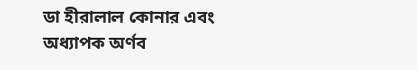ডা হীরালাল কোনার এবং অধ্যাপক অর্ণব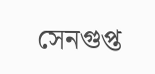সেনগুপ্ত